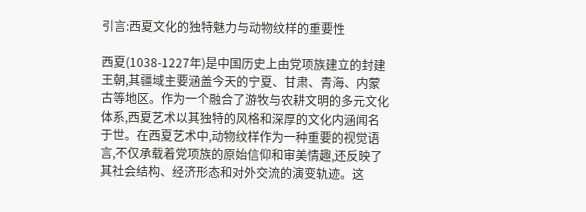引言:西夏文化的独特魅力与动物纹样的重要性

西夏(1038-1227年)是中国历史上由党项族建立的封建王朝,其疆域主要涵盖今天的宁夏、甘肃、青海、内蒙古等地区。作为一个融合了游牧与农耕文明的多元文化体系,西夏艺术以其独特的风格和深厚的文化内涵闻名于世。在西夏艺术中,动物纹样作为一种重要的视觉语言,不仅承载着党项族的原始信仰和审美情趣,还反映了其社会结构、经济形态和对外交流的演变轨迹。这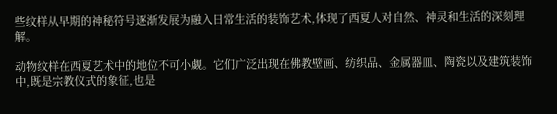些纹样从早期的神秘符号逐渐发展为融入日常生活的装饰艺术,体现了西夏人对自然、神灵和生活的深刻理解。

动物纹样在西夏艺术中的地位不可小觑。它们广泛出现在佛教壁画、纺织品、金属器皿、陶瓷以及建筑装饰中,既是宗教仪式的象征,也是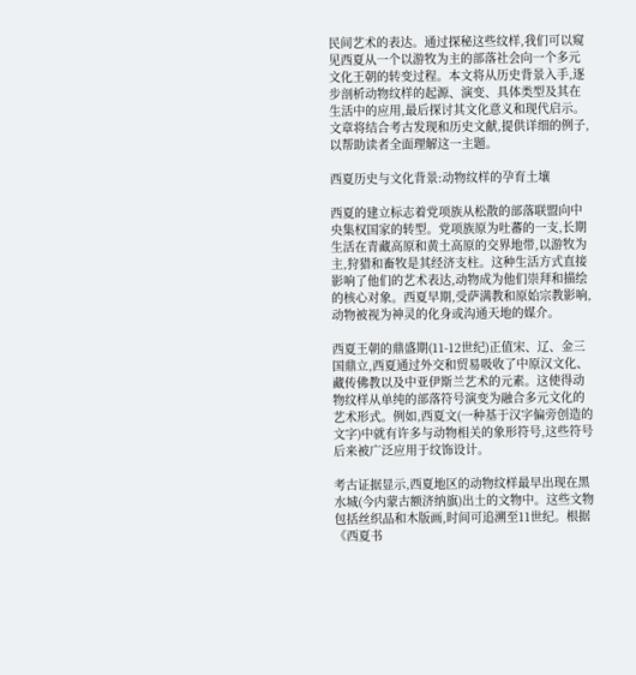民间艺术的表达。通过探秘这些纹样,我们可以窥见西夏从一个以游牧为主的部落社会向一个多元文化王朝的转变过程。本文将从历史背景入手,逐步剖析动物纹样的起源、演变、具体类型及其在生活中的应用,最后探讨其文化意义和现代启示。文章将结合考古发现和历史文献,提供详细的例子,以帮助读者全面理解这一主题。

西夏历史与文化背景:动物纹样的孕育土壤

西夏的建立标志着党项族从松散的部落联盟向中央集权国家的转型。党项族原为吐蕃的一支,长期生活在青藏高原和黄土高原的交界地带,以游牧为主,狩猎和畜牧是其经济支柱。这种生活方式直接影响了他们的艺术表达,动物成为他们崇拜和描绘的核心对象。西夏早期,受萨满教和原始宗教影响,动物被视为神灵的化身或沟通天地的媒介。

西夏王朝的鼎盛期(11-12世纪)正值宋、辽、金三国鼎立,西夏通过外交和贸易吸收了中原汉文化、藏传佛教以及中亚伊斯兰艺术的元素。这使得动物纹样从单纯的部落符号演变为融合多元文化的艺术形式。例如,西夏文(一种基于汉字偏旁创造的文字)中就有许多与动物相关的象形符号,这些符号后来被广泛应用于纹饰设计。

考古证据显示,西夏地区的动物纹样最早出现在黑水城(今内蒙古额济纳旗)出土的文物中。这些文物包括丝织品和木版画,时间可追溯至11世纪。根据《西夏书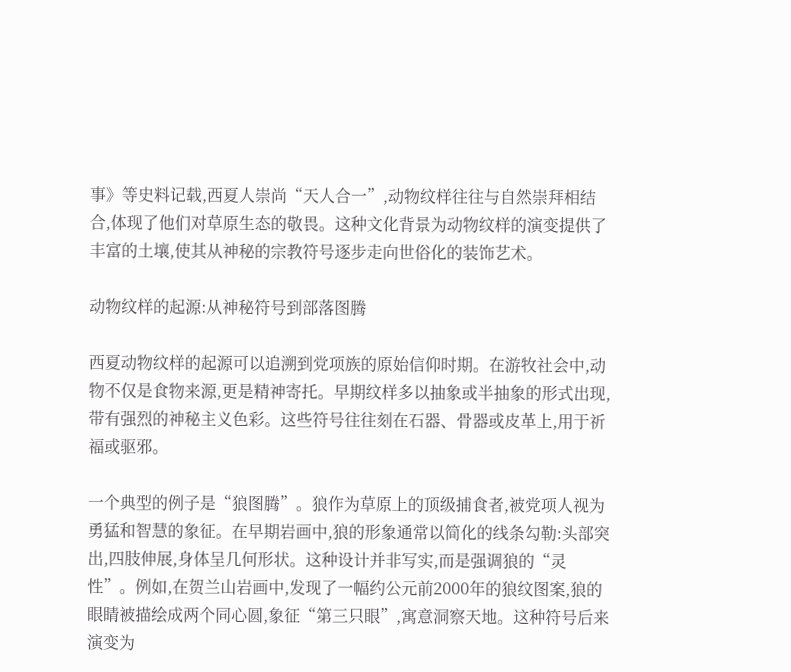事》等史料记载,西夏人崇尚“天人合一”,动物纹样往往与自然崇拜相结合,体现了他们对草原生态的敬畏。这种文化背景为动物纹样的演变提供了丰富的土壤,使其从神秘的宗教符号逐步走向世俗化的装饰艺术。

动物纹样的起源:从神秘符号到部落图腾

西夏动物纹样的起源可以追溯到党项族的原始信仰时期。在游牧社会中,动物不仅是食物来源,更是精神寄托。早期纹样多以抽象或半抽象的形式出现,带有强烈的神秘主义色彩。这些符号往往刻在石器、骨器或皮革上,用于祈福或驱邪。

一个典型的例子是“狼图腾”。狼作为草原上的顶级捕食者,被党项人视为勇猛和智慧的象征。在早期岩画中,狼的形象通常以简化的线条勾勒:头部突出,四肢伸展,身体呈几何形状。这种设计并非写实,而是强调狼的“灵性”。例如,在贺兰山岩画中,发现了一幅约公元前2000年的狼纹图案,狼的眼睛被描绘成两个同心圆,象征“第三只眼”,寓意洞察天地。这种符号后来演变为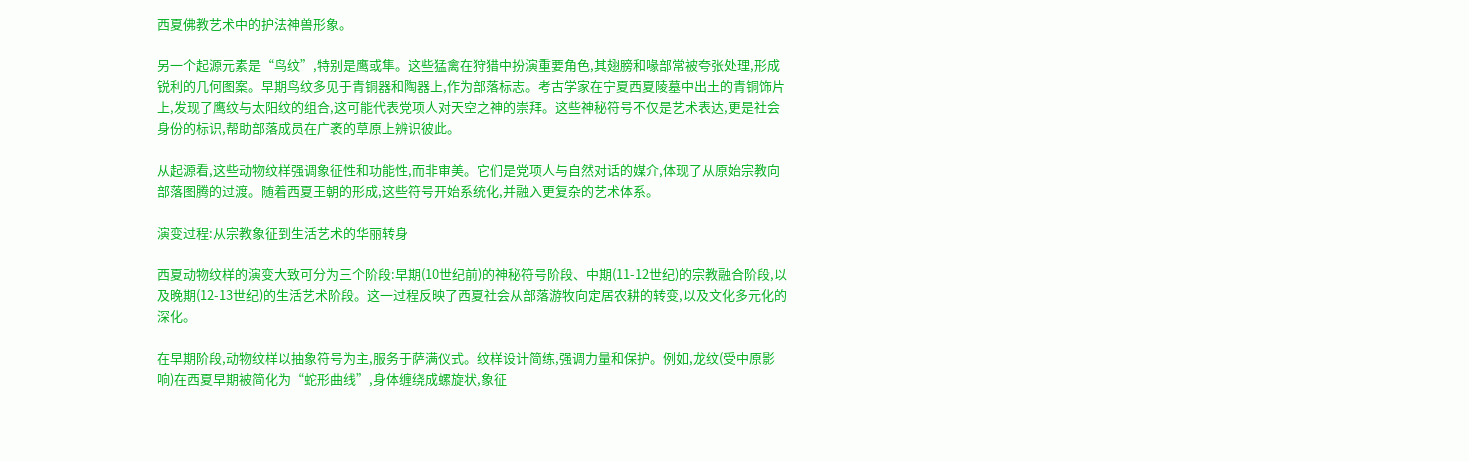西夏佛教艺术中的护法神兽形象。

另一个起源元素是“鸟纹”,特别是鹰或隼。这些猛禽在狩猎中扮演重要角色,其翅膀和喙部常被夸张处理,形成锐利的几何图案。早期鸟纹多见于青铜器和陶器上,作为部落标志。考古学家在宁夏西夏陵墓中出土的青铜饰片上,发现了鹰纹与太阳纹的组合,这可能代表党项人对天空之神的崇拜。这些神秘符号不仅是艺术表达,更是社会身份的标识,帮助部落成员在广袤的草原上辨识彼此。

从起源看,这些动物纹样强调象征性和功能性,而非审美。它们是党项人与自然对话的媒介,体现了从原始宗教向部落图腾的过渡。随着西夏王朝的形成,这些符号开始系统化,并融入更复杂的艺术体系。

演变过程:从宗教象征到生活艺术的华丽转身

西夏动物纹样的演变大致可分为三个阶段:早期(10世纪前)的神秘符号阶段、中期(11-12世纪)的宗教融合阶段,以及晚期(12-13世纪)的生活艺术阶段。这一过程反映了西夏社会从部落游牧向定居农耕的转变,以及文化多元化的深化。

在早期阶段,动物纹样以抽象符号为主,服务于萨满仪式。纹样设计简练,强调力量和保护。例如,龙纹(受中原影响)在西夏早期被简化为“蛇形曲线”,身体缠绕成螺旋状,象征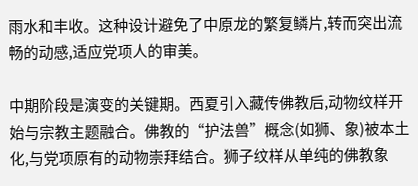雨水和丰收。这种设计避免了中原龙的繁复鳞片,转而突出流畅的动感,适应党项人的审美。

中期阶段是演变的关键期。西夏引入藏传佛教后,动物纹样开始与宗教主题融合。佛教的“护法兽”概念(如狮、象)被本土化,与党项原有的动物崇拜结合。狮子纹样从单纯的佛教象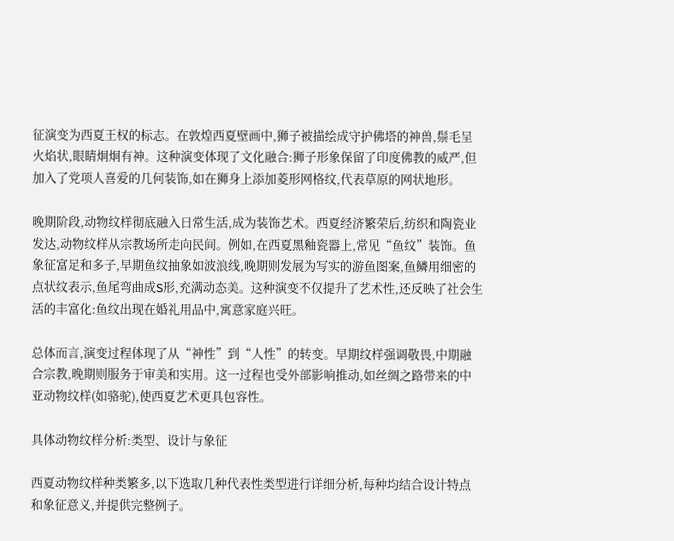征演变为西夏王权的标志。在敦煌西夏壁画中,狮子被描绘成守护佛塔的神兽,鬃毛呈火焰状,眼睛炯炯有神。这种演变体现了文化融合:狮子形象保留了印度佛教的威严,但加入了党项人喜爱的几何装饰,如在狮身上添加菱形网格纹,代表草原的网状地形。

晚期阶段,动物纹样彻底融入日常生活,成为装饰艺术。西夏经济繁荣后,纺织和陶瓷业发达,动物纹样从宗教场所走向民间。例如,在西夏黑釉瓷器上,常见“鱼纹”装饰。鱼象征富足和多子,早期鱼纹抽象如波浪线,晚期则发展为写实的游鱼图案,鱼鳞用细密的点状纹表示,鱼尾弯曲成S形,充满动态美。这种演变不仅提升了艺术性,还反映了社会生活的丰富化:鱼纹出现在婚礼用品中,寓意家庭兴旺。

总体而言,演变过程体现了从“神性”到“人性”的转变。早期纹样强调敬畏,中期融合宗教,晚期则服务于审美和实用。这一过程也受外部影响推动,如丝绸之路带来的中亚动物纹样(如骆驼),使西夏艺术更具包容性。

具体动物纹样分析:类型、设计与象征

西夏动物纹样种类繁多,以下选取几种代表性类型进行详细分析,每种均结合设计特点和象征意义,并提供完整例子。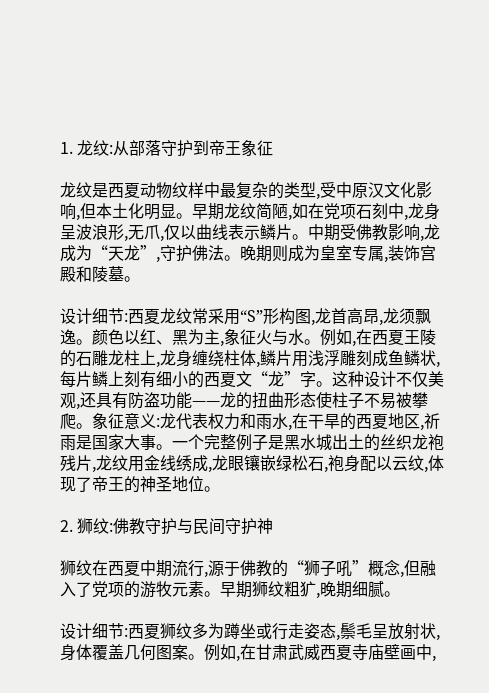1. 龙纹:从部落守护到帝王象征

龙纹是西夏动物纹样中最复杂的类型,受中原汉文化影响,但本土化明显。早期龙纹简陋,如在党项石刻中,龙身呈波浪形,无爪,仅以曲线表示鳞片。中期受佛教影响,龙成为“天龙”,守护佛法。晚期则成为皇室专属,装饰宫殿和陵墓。

设计细节:西夏龙纹常采用“S”形构图,龙首高昂,龙须飘逸。颜色以红、黑为主,象征火与水。例如,在西夏王陵的石雕龙柱上,龙身缠绕柱体,鳞片用浅浮雕刻成鱼鳞状,每片鳞上刻有细小的西夏文“龙”字。这种设计不仅美观,还具有防盗功能——龙的扭曲形态使柱子不易被攀爬。象征意义:龙代表权力和雨水,在干旱的西夏地区,祈雨是国家大事。一个完整例子是黑水城出土的丝织龙袍残片,龙纹用金线绣成,龙眼镶嵌绿松石,袍身配以云纹,体现了帝王的神圣地位。

2. 狮纹:佛教守护与民间守护神

狮纹在西夏中期流行,源于佛教的“狮子吼”概念,但融入了党项的游牧元素。早期狮纹粗犷,晚期细腻。

设计细节:西夏狮纹多为蹲坐或行走姿态,鬃毛呈放射状,身体覆盖几何图案。例如,在甘肃武威西夏寺庙壁画中,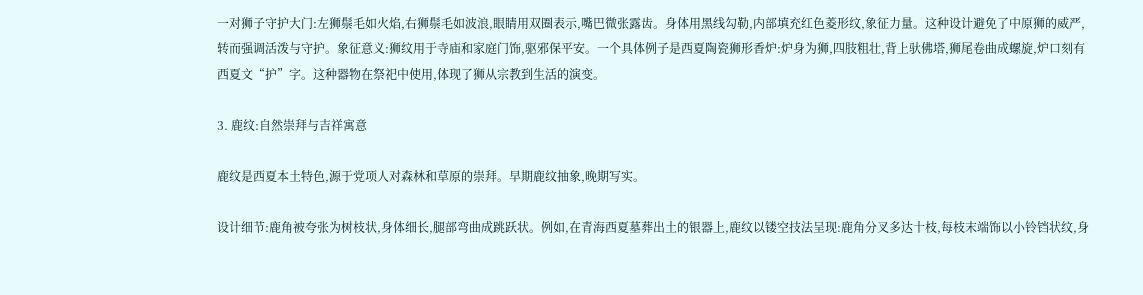一对狮子守护大门:左狮鬃毛如火焰,右狮鬃毛如波浪,眼睛用双圈表示,嘴巴微张露齿。身体用黑线勾勒,内部填充红色菱形纹,象征力量。这种设计避免了中原狮的威严,转而强调活泼与守护。象征意义:狮纹用于寺庙和家庭门饰,驱邪保平安。一个具体例子是西夏陶瓷狮形香炉:炉身为狮,四肢粗壮,背上驮佛塔,狮尾卷曲成螺旋,炉口刻有西夏文“护”字。这种器物在祭祀中使用,体现了狮从宗教到生活的演变。

3. 鹿纹:自然崇拜与吉祥寓意

鹿纹是西夏本土特色,源于党项人对森林和草原的崇拜。早期鹿纹抽象,晚期写实。

设计细节:鹿角被夸张为树枝状,身体细长,腿部弯曲成跳跃状。例如,在青海西夏墓葬出土的银器上,鹿纹以镂空技法呈现:鹿角分叉多达十枝,每枝末端饰以小铃铛状纹,身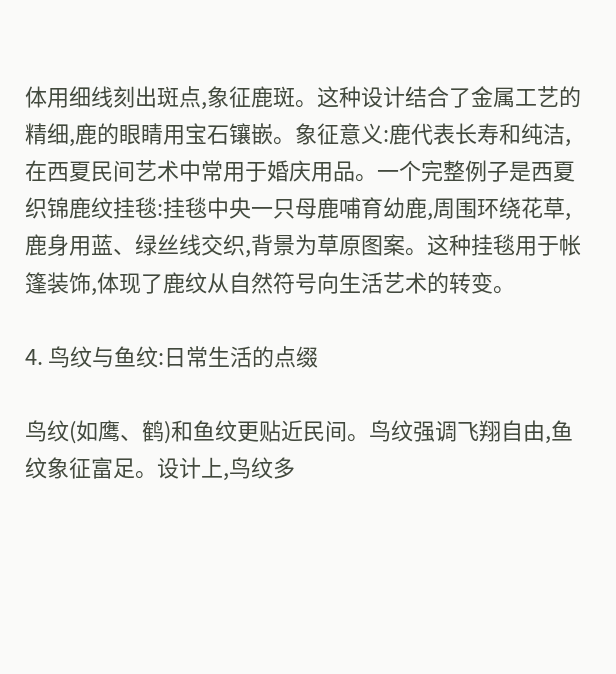体用细线刻出斑点,象征鹿斑。这种设计结合了金属工艺的精细,鹿的眼睛用宝石镶嵌。象征意义:鹿代表长寿和纯洁,在西夏民间艺术中常用于婚庆用品。一个完整例子是西夏织锦鹿纹挂毯:挂毯中央一只母鹿哺育幼鹿,周围环绕花草,鹿身用蓝、绿丝线交织,背景为草原图案。这种挂毯用于帐篷装饰,体现了鹿纹从自然符号向生活艺术的转变。

4. 鸟纹与鱼纹:日常生活的点缀

鸟纹(如鹰、鹤)和鱼纹更贴近民间。鸟纹强调飞翔自由,鱼纹象征富足。设计上,鸟纹多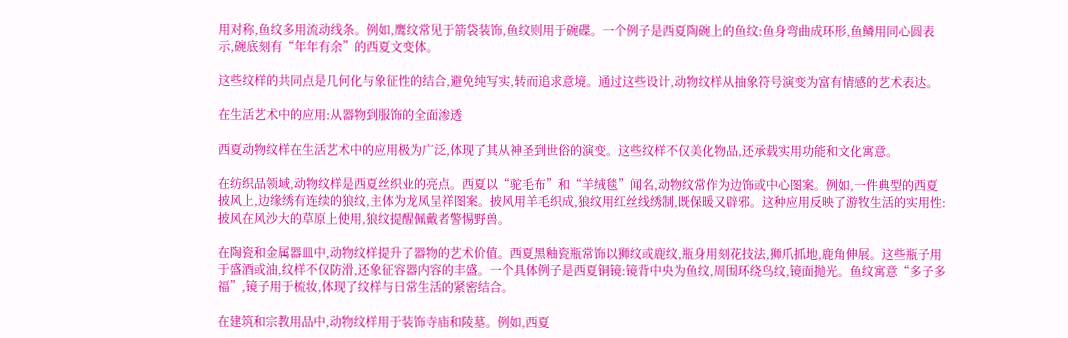用对称,鱼纹多用流动线条。例如,鹰纹常见于箭袋装饰,鱼纹则用于碗碟。一个例子是西夏陶碗上的鱼纹:鱼身弯曲成环形,鱼鳞用同心圆表示,碗底刻有“年年有余”的西夏文变体。

这些纹样的共同点是几何化与象征性的结合,避免纯写实,转而追求意境。通过这些设计,动物纹样从抽象符号演变为富有情感的艺术表达。

在生活艺术中的应用:从器物到服饰的全面渗透

西夏动物纹样在生活艺术中的应用极为广泛,体现了其从神圣到世俗的演变。这些纹样不仅美化物品,还承载实用功能和文化寓意。

在纺织品领域,动物纹样是西夏丝织业的亮点。西夏以“驼毛布”和“羊绒毯”闻名,动物纹常作为边饰或中心图案。例如,一件典型的西夏披风上,边缘绣有连续的狼纹,主体为龙凤呈祥图案。披风用羊毛织成,狼纹用红丝线绣制,既保暖又辟邪。这种应用反映了游牧生活的实用性:披风在风沙大的草原上使用,狼纹提醒佩戴者警惕野兽。

在陶瓷和金属器皿中,动物纹样提升了器物的艺术价值。西夏黑釉瓷瓶常饰以狮纹或鹿纹,瓶身用刻花技法,狮爪抓地,鹿角伸展。这些瓶子用于盛酒或油,纹样不仅防滑,还象征容器内容的丰盛。一个具体例子是西夏铜镜:镜背中央为鱼纹,周围环绕鸟纹,镜面抛光。鱼纹寓意“多子多福”,镜子用于梳妆,体现了纹样与日常生活的紧密结合。

在建筑和宗教用品中,动物纹样用于装饰寺庙和陵墓。例如,西夏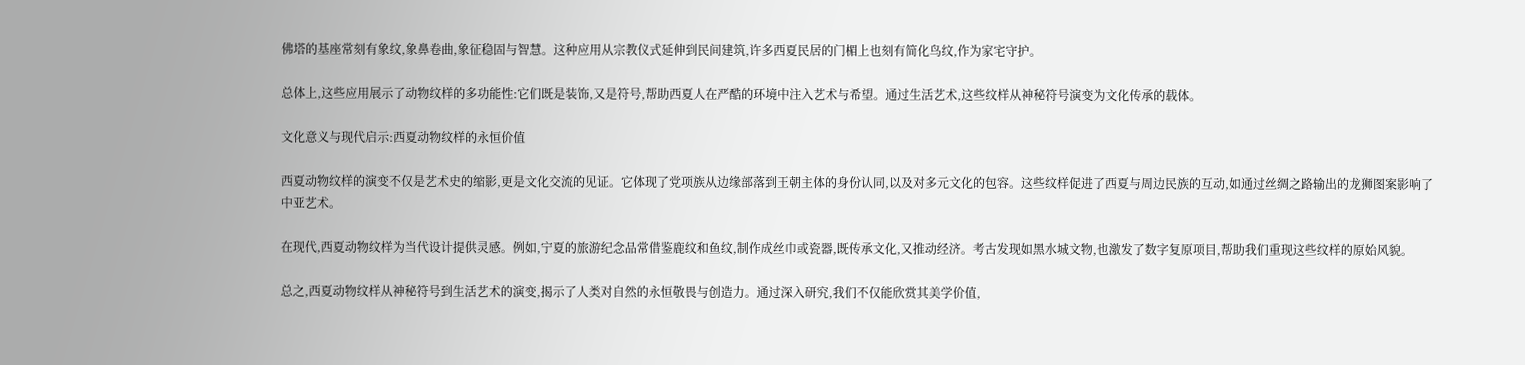佛塔的基座常刻有象纹,象鼻卷曲,象征稳固与智慧。这种应用从宗教仪式延伸到民间建筑,许多西夏民居的门楣上也刻有简化鸟纹,作为家宅守护。

总体上,这些应用展示了动物纹样的多功能性:它们既是装饰,又是符号,帮助西夏人在严酷的环境中注入艺术与希望。通过生活艺术,这些纹样从神秘符号演变为文化传承的载体。

文化意义与现代启示:西夏动物纹样的永恒价值

西夏动物纹样的演变不仅是艺术史的缩影,更是文化交流的见证。它体现了党项族从边缘部落到王朝主体的身份认同,以及对多元文化的包容。这些纹样促进了西夏与周边民族的互动,如通过丝绸之路输出的龙狮图案影响了中亚艺术。

在现代,西夏动物纹样为当代设计提供灵感。例如,宁夏的旅游纪念品常借鉴鹿纹和鱼纹,制作成丝巾或瓷器,既传承文化,又推动经济。考古发现如黑水城文物,也激发了数字复原项目,帮助我们重现这些纹样的原始风貌。

总之,西夏动物纹样从神秘符号到生活艺术的演变,揭示了人类对自然的永恒敬畏与创造力。通过深入研究,我们不仅能欣赏其美学价值,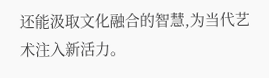还能汲取文化融合的智慧,为当代艺术注入新活力。